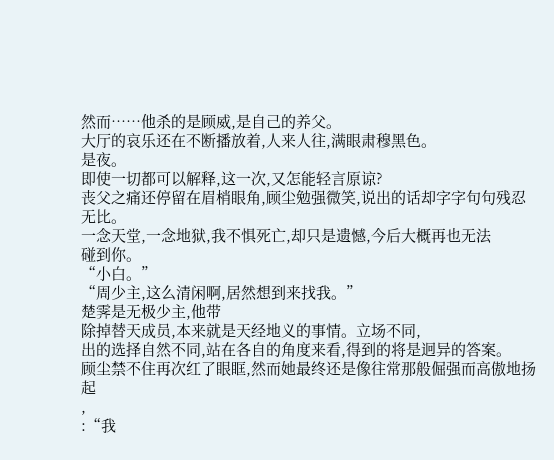然而……他杀的是顾威,是自己的养父。
大厅的哀乐还在不断播放着,人来人往,满眼肃穆黑色。
是夜。
即使一切都可以解释,这一次,又怎能轻言原谅?
丧父之痛还停留在眉梢眼角,顾尘勉强微笑,说出的话却字字句句残忍无比。
一念天堂,一念地狱,我不惧死亡,却只是遗憾,今后大概再也无法
碰到你。
“小白。”
“周少主,这么清闲啊,居然想到来找我。”
楚霁是无极少主,他带
除掉替天成员,本来就是天经地义的事情。立场不同,
出的选择自然不同,站在各自的角度来看,得到的将是迥异的答案。
顾尘禁不住再次红了眼眶,然而她最终还是像往常那般倔强而高傲地扬起
,
:“我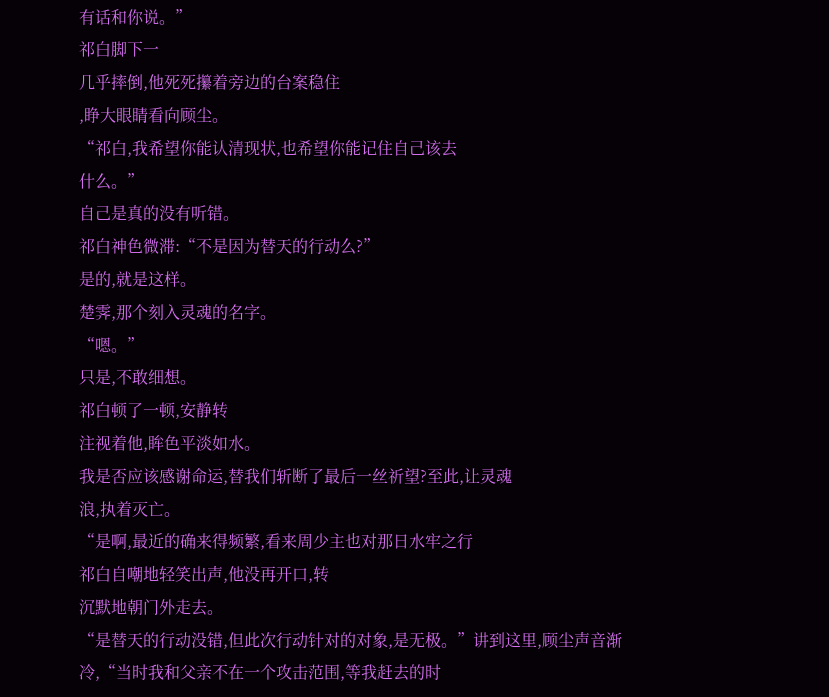有话和你说。”
祁白脚下一
几乎摔倒,他死死攥着旁边的台案稳住
,睁大眼睛看向顾尘。
“祁白,我希望你能认清现状,也希望你能记住自己该去
什么。”
自己是真的没有听错。
祁白神色微滞:“不是因为替天的行动么?”
是的,就是这样。
楚霁,那个刻入灵魂的名字。
“嗯。”
只是,不敢细想。
祁白顿了一顿,安静转
注视着他,眸色平淡如水。
我是否应该感谢命运,替我们斩断了最后一丝祈望?至此,让灵魂
浪,执着灭亡。
“是啊,最近的确来得频繁,看来周少主也对那日水牢之行
祁白自嘲地轻笑出声,他没再开口,转
沉默地朝门外走去。
“是替天的行动没错,但此次行动针对的对象,是无极。”讲到这里,顾尘声音渐冷,“当时我和父亲不在一个攻击范围,等我赶去的时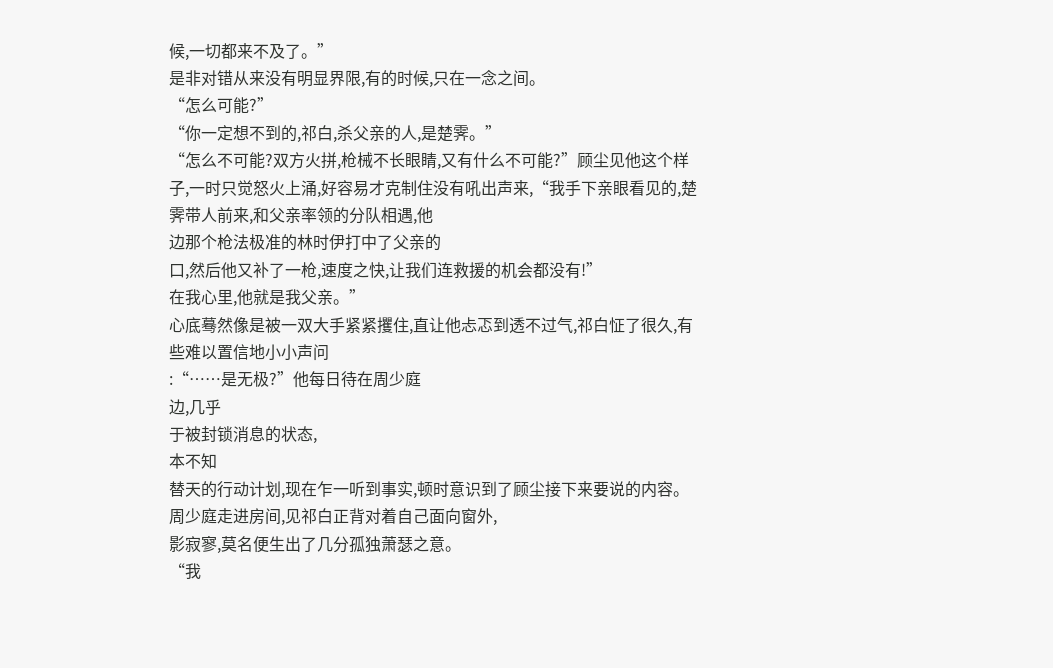候,一切都来不及了。”
是非对错从来没有明显界限,有的时候,只在一念之间。
“怎么可能?”
“你一定想不到的,祁白,杀父亲的人,是楚霁。”
“怎么不可能?双方火拼,枪械不长眼睛,又有什么不可能?”顾尘见他这个样子,一时只觉怒火上涌,好容易才克制住没有吼出声来,“我手下亲眼看见的,楚霁带人前来,和父亲率领的分队相遇,他
边那个枪法极准的林时伊打中了父亲的
口,然后他又补了一枪,速度之快,让我们连救援的机会都没有!”
在我心里,他就是我父亲。”
心底蓦然像是被一双大手紧紧攫住,直让他忐忑到透不过气,祁白怔了很久,有些难以置信地小小声问
:“……是无极?”他每日待在周少庭
边,几乎
于被封锁消息的状态,
本不知
替天的行动计划,现在乍一听到事实,顿时意识到了顾尘接下来要说的内容。
周少庭走进房间,见祁白正背对着自己面向窗外,
影寂寥,莫名便生出了几分孤独萧瑟之意。
“我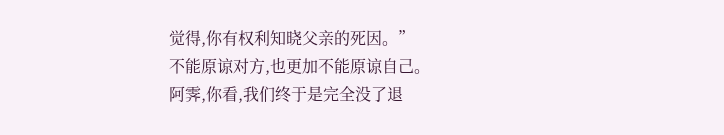觉得,你有权利知晓父亲的死因。”
不能原谅对方,也更加不能原谅自己。
阿霁,你看,我们终于是完全没了退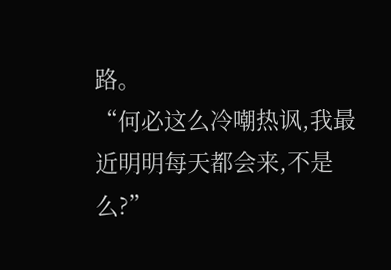路。
“何必这么冷嘲热讽,我最近明明每天都会来,不是么?”